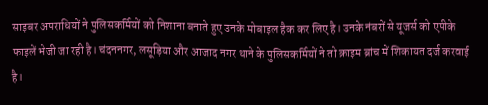साइबर अपराधियों ने पुलिसकर्मियों को निशाना बनाते हुए उनके मोबाइल हैक कर लिए है। उनके नंबरों से यूजर्स को एपीके फाइलें भेजी जा रही है। चंदननगर, लसूड़िया और आजाद नगर थाने के पुलिसकर्मियों ने तो क्राइम ब्रांच में शिकायत दर्ज करवाई है।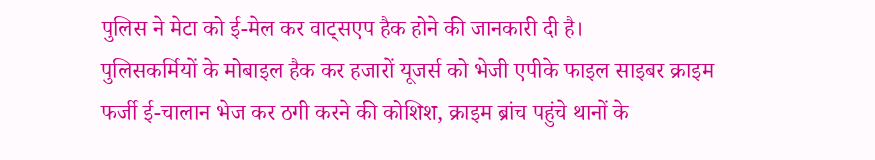पुलिस ने मेटा को ई-मेल कर वाट्सएप हैक होने की जानकारी दी है।
पुलिसकर्मियों के मोबाइल हैक कर हजारों यूजर्स को भेजी एपीके फाइल साइबर क्राइम
फर्जी ई-चालान भेज कर ठगी करने की कोशिश, क्राइम ब्रांच पहुंचे थानों के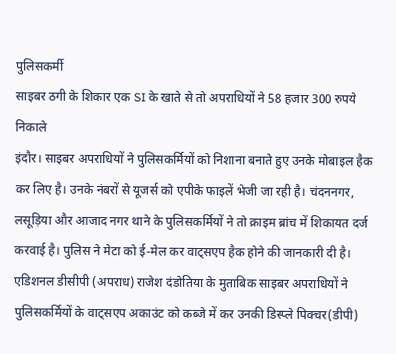पुलिसकर्मी
साइबर ठगी के शिकार एक SI के खाते से तो अपराधियों ने 58 हजार 300 रुपये निकाले
इंदौर। साइबर अपराधियों ने पुलिसकर्मियों को निशाना बनाते हुए उनके मोबाइल हैक कर लिए है। उनके नंबरों से यूजर्स को एपीके फाइलें भेजी जा रही है। चंदननगर, लसूड़िया और आजाद नगर थाने के पुलिसकर्मियों ने तो क्राइम ब्रांच में शिकायत दर्ज करवाई है। पुलिस ने मेटा को ई-मेल कर वाट्सएप हैक होने की जानकारी दी है।
एडिशनल डीसीपी (अपराध) राजेश दंडोतिया के मुताबिक साइबर अपराधियों ने पुलिसकर्मियों के वाट्सएप अकाउंट को कब्जे में कर उनकी डिस्प्ले पिक्चर(डीपी)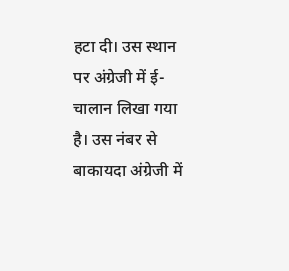हटा दी। उस स्थान पर अंग्रेजी में ई-चालान लिखा गया है। उस नंबर से बाकायदा अंग्रेजी में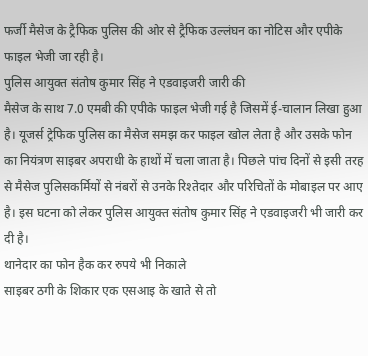फर्जी मैसेज के ट्रैफिक पुलिस की ओर से ट्रैफिक उल्लंघन का नोटिस और एपीके फाइल भेजी जा रही है।
पुलिस आयुक्त संतोष कुमार सिंह ने एडवाइजरी जारी की
मैसेज के साथ 7.0 एमबी की एपीके फाइल भेजी गई है जिसमें ई-चालान लिखा हुआ है। यूजर्स ट्रेफिक पुलिस का मैसेज समझ कर फाइल खोल लेता है और उसके फोन का नियंत्रण साइबर अपराधी के हाथों में चला जाता है। पिछले पांच दिनों से इसी तरह से मैसेज पुलिसकर्मियों से नंबरों से उनके रिश्तेदार और परिचितों के मोबाइल पर आए है। इस घटना को लेकर पुलिस आयुक्त संतोष कुमार सिंह ने एडवाइजरी भी जारी कर दी है।
थानेदार का फोन हैक कर रुपये भी निकाले
साइबर ठगी के शिकार एक एसआइ के खाते से तो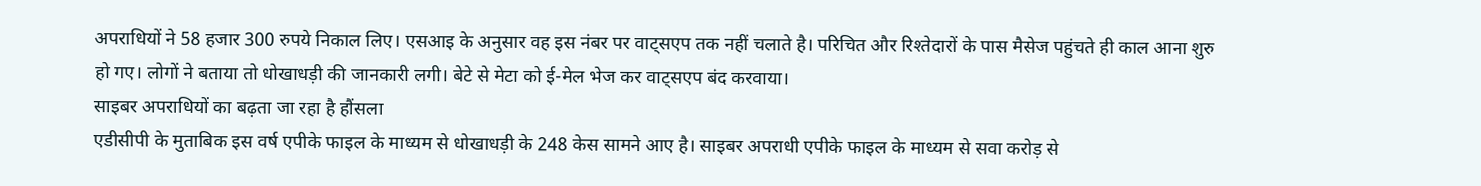अपराधियों ने 58 हजार 300 रुपये निकाल लिए। एसआइ के अनुसार वह इस नंबर पर वाट्सएप तक नहीं चलाते है। परिचित और रिश्तेदारों के पास मैसेज पहुंचते ही काल आना शुरु हो गए। लोगों ने बताया तो धोखाधड़ी की जानकारी लगी। बेटे से मेटा को ई-मेल भेज कर वाट्सएप बंद करवाया।
साइबर अपराधियों का बढ़ता जा रहा है हौंसला
एडीसीपी के मुताबिक इस वर्ष एपीके फाइल के माध्यम से धोखाधड़ी के 248 केस सामने आए है। साइबर अपराधी एपीके फाइल के माध्यम से सवा करोड़ से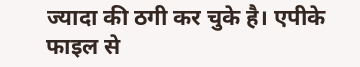ज्यादा की ठगी कर चुके है। एपीके फाइल से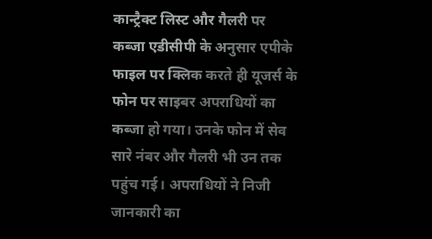कान्ट्रैक्ट लिस्ट और गैलरी पर कब्जा एडीसीपी के अनुसार एपीके फाइल पर क्लिक करते ही यूजर्स के फोन पर साइबर अपराधियों का कब्जा हो गया। उनके फोन में सेव सारे नंबर और गैलरी भी उन तक पहुंच गई। अपराधियों ने निजी जानकारी का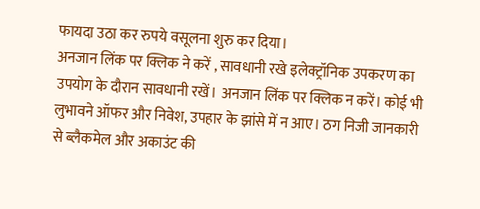फायदा उठा कर रुपये वसूलना शुरु कर दिया।
अनजान लिंक पर क्लिक ने करें , सावधानी रखे इलेक्ट्रॉनिक उपकरण का उपयोग के दौरान सावधानी रखें। अनजान लिंक पर क्लिक न करें। कोई भी लुभावने ऑफर और निवेश, उपहार के झांसे में न आए। ठग निजी जानकारी से ब्लैकमेल और अकाउंट की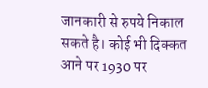जानकारी से रुपये निकाल सकते है। कोई भी दिक्कत आने पर 1930 पर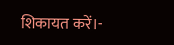शिकायत करें।-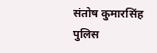संतोष कुमारसिंह पुलिस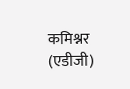कमिश्नर (एडीजी)